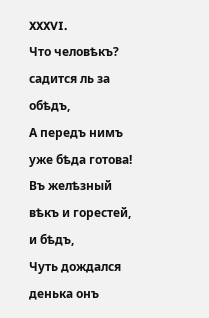XXXVI.
Что человѣкъ? садится ль за обѣдъ,
А передъ нимъ уже бѣда готова!
Въ желѣзный вѣкъ и горестей, и бѣдъ,
Чуть дождался денька онъ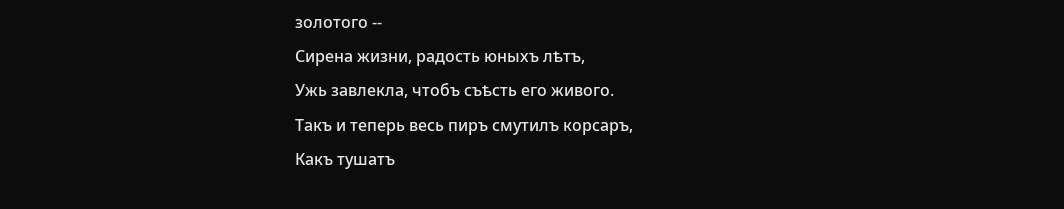золотого --
Сирена жизни, радость юныхъ лѣтъ,
Ужь завлекла, чтобъ съѣсть его живого.
Такъ и теперь весь пиръ смутилъ корсаръ,
Какъ тушатъ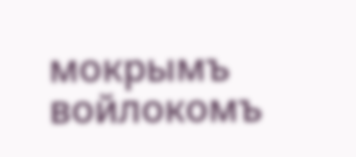мокрымъ войлокомъ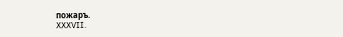пожаръ.
XXXVII.